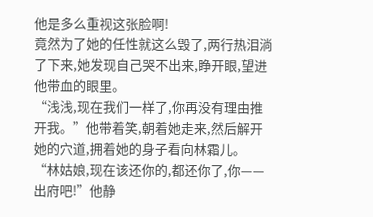他是多么重视这张脸啊!
竟然为了她的任性就这么毁了,两行热泪淌了下来,她发现自己哭不出来,睁开眼,望进他带血的眼里。
“浅浅,现在我们一样了,你再没有理由推开我。”他带着笑,朝着她走来,然后解开她的穴道,拥着她的身子看向林霜儿。
“林姑娘,现在该还你的,都还你了,你——出府吧!”他静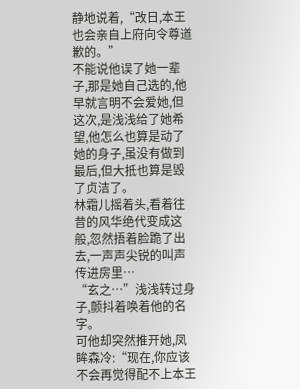静地说着,“改日,本王也会亲自上府向令尊道歉的。”
不能说他误了她一辈子,那是她自己选的,他早就言明不会爱她,但这次,是浅浅给了她希望,他怎么也算是动了她的身子,虽没有做到最后,但大抵也算是毁了贞洁了。
林霜儿摇着头,看着往昔的风华绝代变成这般,忽然捂着脸跪了出去,一声声尖锐的叫声传进房里…
“玄之…”浅浅转过身子,颤抖着唤着他的名字。
可他却突然推开她,凤眸森冷:“现在,你应该不会再觉得配不上本王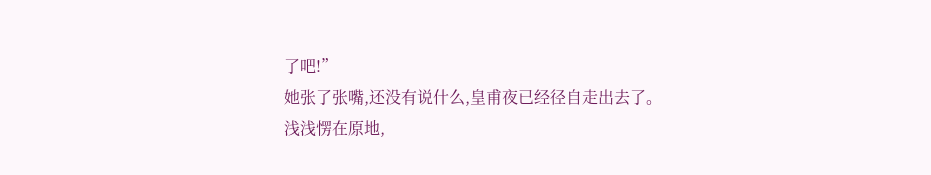了吧!”
她张了张嘴,还没有说什么,皇甫夜已经径自走出去了。
浅浅愣在原地,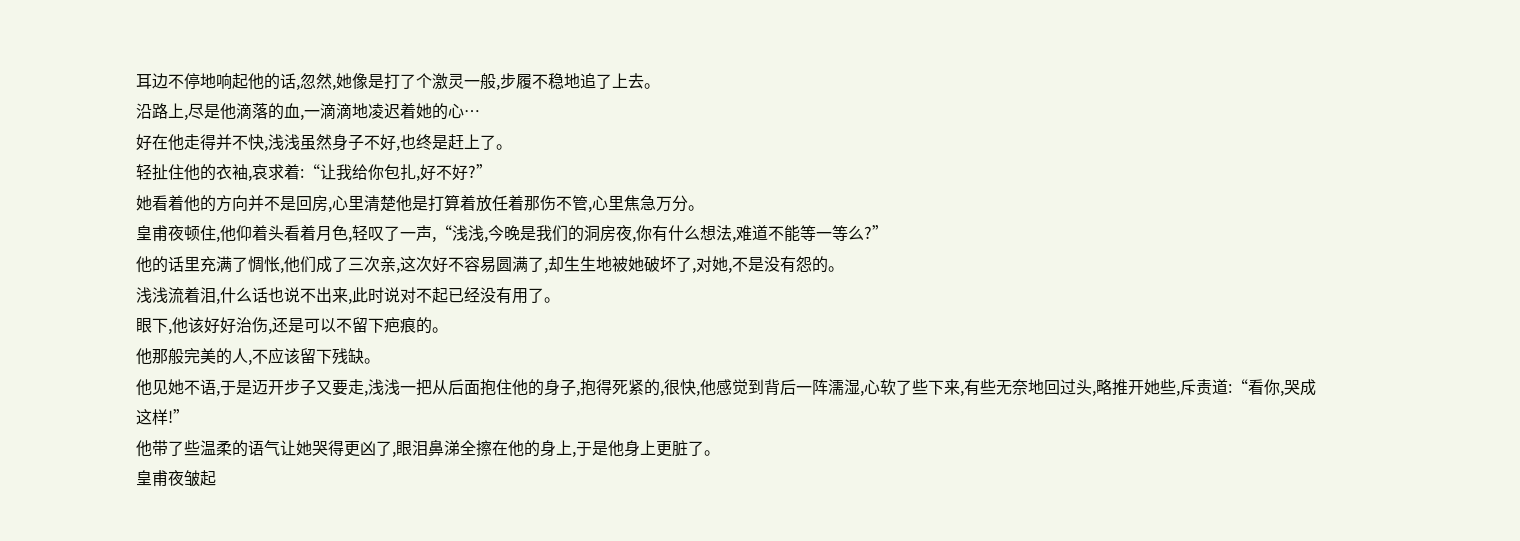耳边不停地响起他的话,忽然,她像是打了个激灵一般,步履不稳地追了上去。
沿路上,尽是他滴落的血,一滴滴地凌迟着她的心…
好在他走得并不快,浅浅虽然身子不好,也终是赶上了。
轻扯住他的衣袖,哀求着:“让我给你包扎,好不好?”
她看着他的方向并不是回房,心里清楚他是打算着放任着那伤不管,心里焦急万分。
皇甫夜顿住,他仰着头看着月色,轻叹了一声,“浅浅,今晚是我们的洞房夜,你有什么想法,难道不能等一等么?”
他的话里充满了惆怅,他们成了三次亲,这次好不容易圆满了,却生生地被她破坏了,对她,不是没有怨的。
浅浅流着泪,什么话也说不出来,此时说对不起已经没有用了。
眼下,他该好好治伤,还是可以不留下疤痕的。
他那般完美的人,不应该留下残缺。
他见她不语,于是迈开步子又要走,浅浅一把从后面抱住他的身子,抱得死紧的,很快,他感觉到背后一阵濡湿,心软了些下来,有些无奈地回过头,略推开她些,斥责道:“看你,哭成这样!”
他带了些温柔的语气让她哭得更凶了,眼泪鼻涕全擦在他的身上,于是他身上更脏了。
皇甫夜皱起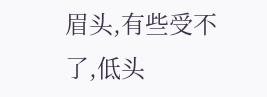眉头,有些受不了,低头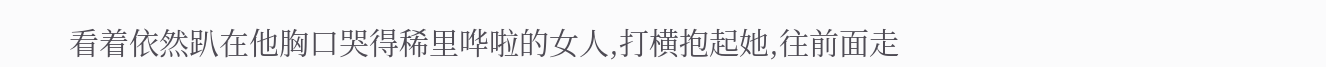看着依然趴在他胸口哭得稀里哗啦的女人,打横抱起她,往前面走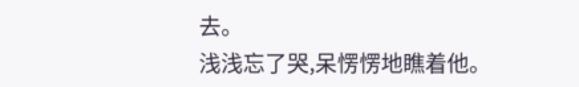去。
浅浅忘了哭,呆愣愣地瞧着他。